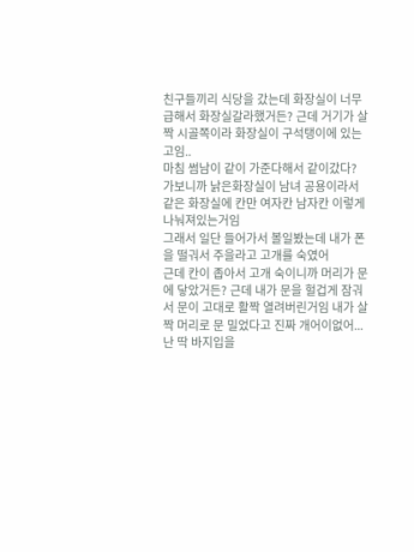친구들끼리 식당을 갔는데 화장실이 너무급해서 화장실갈라했거든? 근데 거기가 살짝 시골쪽이라 화장실이 구석탱이에 있는고임..
마침 썸남이 같이 가준다해서 같이갔다? 가보니까 낡은화장실이 남녀 공용이라서 같은 화장실에 칸만 여자칸 남자칸 이렇게 나눠져있는거임
그래서 일단 들어가서 볼일봤는데 내가 폰을 떨궈서 주을라고 고개를 숙였어
근데 칸이 좁아서 고개 숙이니까 머리가 문에 닿았거든? 근데 내가 문을 헐겁게 잠궈서 문이 고대로 활짝 열려버린거임 내가 살짝 머리로 문 밀었다고 진짜 개어이없어...
난 딱 바지입을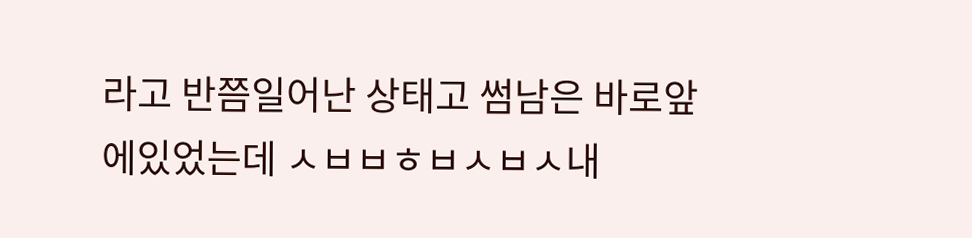라고 반쯤일어난 상태고 썸남은 바로앞에있었는데 ㅅㅂㅂㅎㅂㅅㅂㅅ내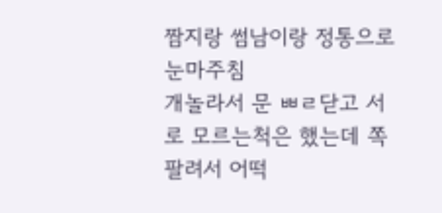짬지랑 썸남이랑 정통으로 눈마주침
개놀라서 문 ㅃㄹ닫고 서로 모르는척은 했는데 쪽팔려서 어떡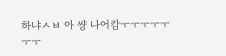하냐ㅅㅂ 아 썅 나어캄ㅜㅜㅜㅜㅜㅜㅜ